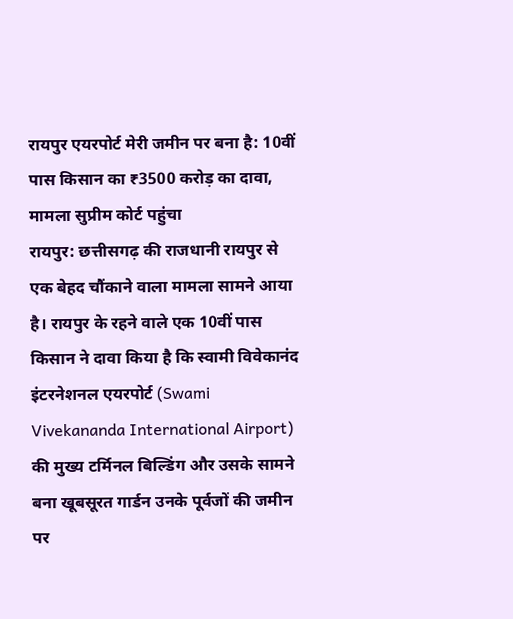रायपुर एयरपोर्ट मेरी जमीन पर बना है: 10वीं पास किसान का ₹3500 करोड़ का दावा, मामला सुप्रीम कोर्ट पहुंचा
रायपुर: छत्तीसगढ़ की राजधानी रायपुर से एक बेहद चौंकाने वाला मामला सामने आया है। रायपुर के रहने वाले एक 10वीं पास किसान ने दावा किया है कि स्वामी विवेकानंद इंटरनेशनल एयरपोर्ट (Swami Vivekananda International Airport) की मुख्य टर्मिनल बिल्डिंग और उसके सामने बना खूबसूरत गार्डन उनके पूर्वजों की जमीन पर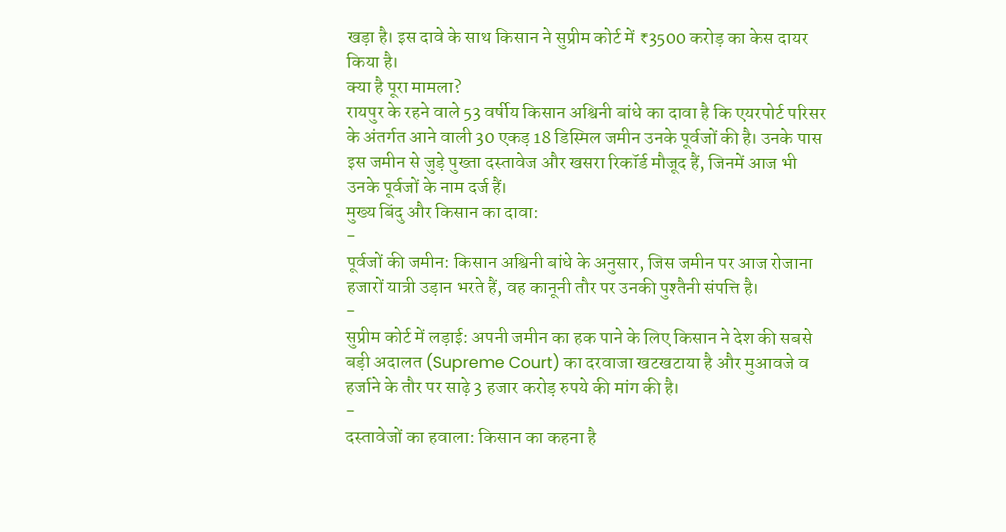खड़ा है। इस दावे के साथ किसान ने सुप्रीम कोर्ट में ₹3500 करोड़ का केस दायर किया है।
क्या है पूरा मामला?
रायपुर के रहने वाले 53 वर्षीय किसान अश्विनी बांधे का दावा है कि एयरपोर्ट परिसर के अंतर्गत आने वाली 30 एकड़ 18 डिस्मिल जमीन उनके पूर्वजों की है। उनके पास इस जमीन से जुड़े पुख्ता दस्तावेज और खसरा रिकॉर्ड मौजूद हैं, जिनमें आज भी उनके पूर्वजों के नाम दर्ज हैं।
मुख्य बिंदु और किसान का दावा:
-
पूर्वजों की जमीन: किसान अश्विनी बांधे के अनुसार, जिस जमीन पर आज रोजाना हजारों यात्री उड़ान भरते हैं, वह कानूनी तौर पर उनकी पुश्तैनी संपत्ति है।
-
सुप्रीम कोर्ट में लड़ाई: अपनी जमीन का हक पाने के लिए किसान ने देश की सबसे बड़ी अदालत (Supreme Court) का दरवाजा खटखटाया है और मुआवजे व हर्जाने के तौर पर साढ़े 3 हजार करोड़ रुपये की मांग की है।
-
दस्तावेजों का हवाला: किसान का कहना है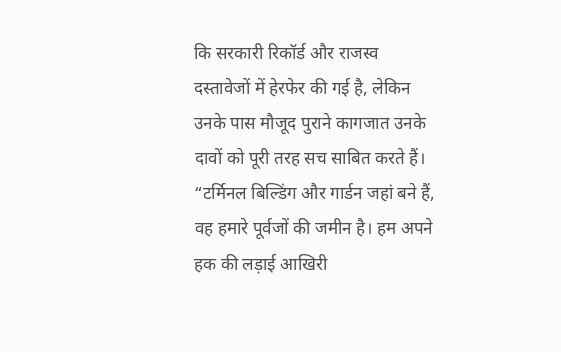कि सरकारी रिकॉर्ड और राजस्व दस्तावेजों में हेरफेर की गई है, लेकिन उनके पास मौजूद पुराने कागजात उनके दावों को पूरी तरह सच साबित करते हैं।
“टर्मिनल बिल्डिंग और गार्डन जहां बने हैं, वह हमारे पूर्वजों की जमीन है। हम अपने हक की लड़ाई आखिरी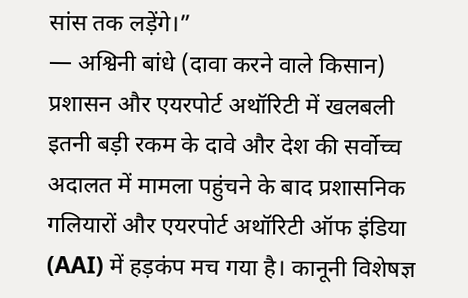सांस तक लड़ेंगे।”
— अश्विनी बांधे (दावा करने वाले किसान)
प्रशासन और एयरपोर्ट अथॉरिटी में खलबली
इतनी बड़ी रकम के दावे और देश की सर्वोच्च अदालत में मामला पहुंचने के बाद प्रशासनिक गलियारों और एयरपोर्ट अथॉरिटी ऑफ इंडिया (AAI) में हड़कंप मच गया है। कानूनी विशेषज्ञ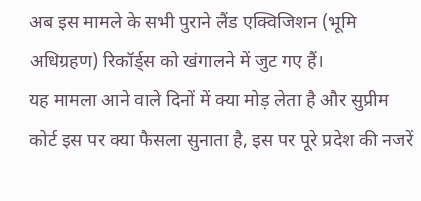अब इस मामले के सभी पुराने लैंड एक्विजिशन (भूमि अधिग्रहण) रिकॉर्ड्स को खंगालने में जुट गए हैं।
यह मामला आने वाले दिनों में क्या मोड़ लेता है और सुप्रीम कोर्ट इस पर क्या फैसला सुनाता है, इस पर पूरे प्रदेश की नजरें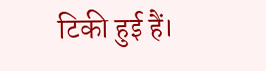टिकी हुई हैं।